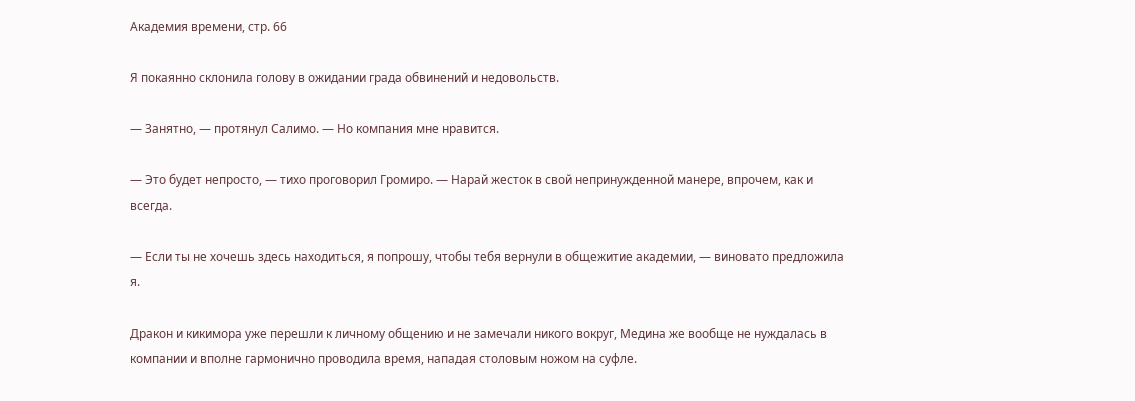Академия времени, стр. 66

Я покаянно склонила голову в ожидании града обвинений и недовольств.

— Занятно, — протянул Салимо. — Но компания мне нравится.

— Это будет непросто, — тихо проговорил Громиро. — Нарай жесток в свой непринужденной манере, впрочем, как и всегда.

— Если ты не хочешь здесь находиться, я попрошу, чтобы тебя вернули в общежитие академии, — виновато предложила я.

Дракон и кикимора уже перешли к личному общению и не замечали никого вокруг, Медина же вообще не нуждалась в компании и вполне гармонично проводила время, нападая столовым ножом на суфле.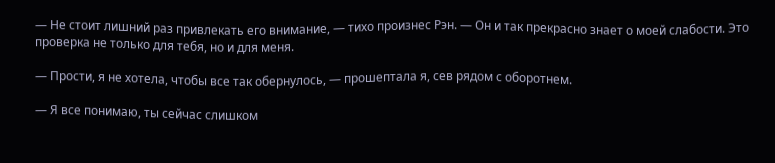— Не стоит лишний раз привлекать его внимание, — тихо произнес Рэн. — Он и так прекрасно знает о моей слабости. Это проверка не только для тебя, но и для меня.

— Прости, я не хотела, чтобы все так обернулось, — прошептала я, сев рядом с оборотнем.

— Я все понимаю, ты сейчас слишком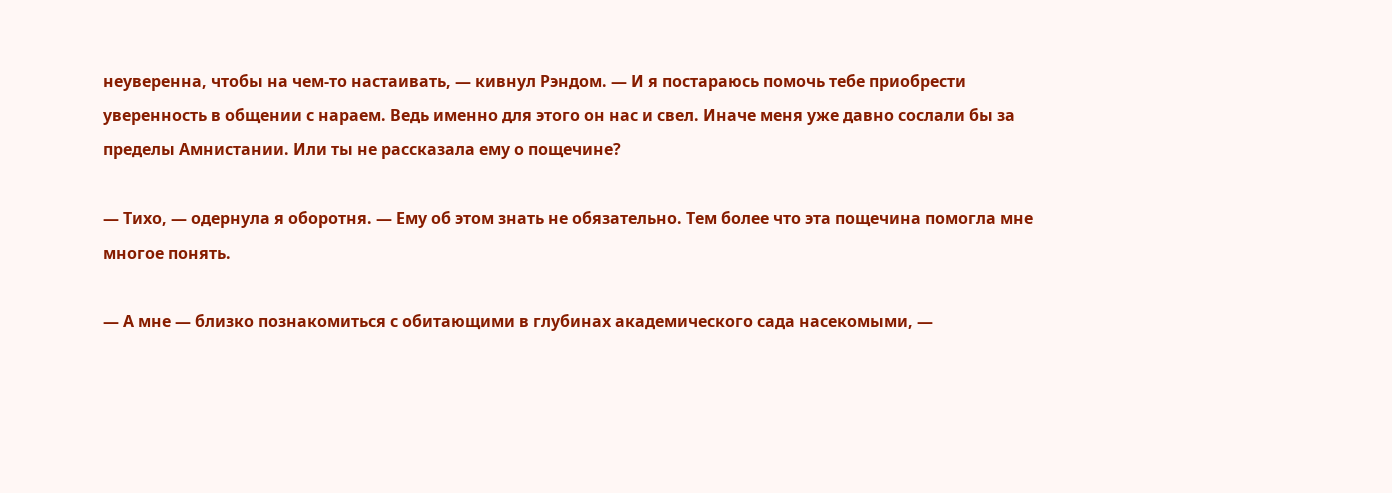неуверенна, чтобы на чем-то настаивать, — кивнул Рэндом. — И я постараюсь помочь тебе приобрести уверенность в общении с нараем. Ведь именно для этого он нас и свел. Иначе меня уже давно сослали бы за пределы Амнистании. Или ты не рассказала ему о пощечине?

— Тихо, — одернула я оборотня. — Ему об этом знать не обязательно. Тем более что эта пощечина помогла мне многое понять.

— А мне — близко познакомиться с обитающими в глубинах академического сада насекомыми, —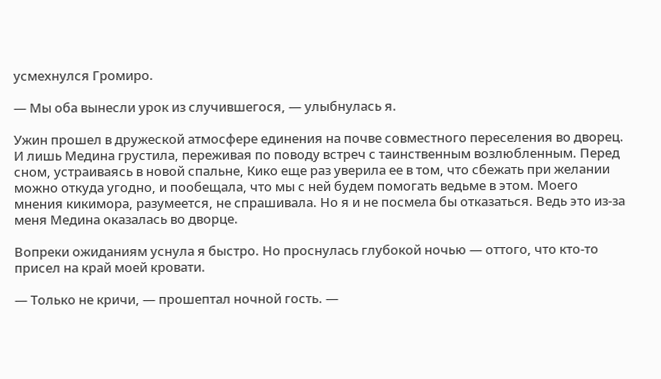усмехнулся Громиро.

— Мы оба вынесли урок из случившегося, — улыбнулась я.

Ужин прошел в дружеской атмосфере единения на почве совместного переселения во дворец. И лишь Медина грустила, переживая по поводу встреч с таинственным возлюбленным. Перед сном, устраиваясь в новой спальне, Кико еще раз уверила ее в том, что сбежать при желании можно откуда угодно, и пообещала, что мы с ней будем помогать ведьме в этом. Моего мнения кикимора, разумеется, не спрашивала. Но я и не посмела бы отказаться. Ведь это из-за меня Медина оказалась во дворце.

Вопреки ожиданиям уснула я быстро. Но проснулась глубокой ночью — оттого, что кто-то присел на край моей кровати.

— Только не кричи, — прошептал ночной гость. —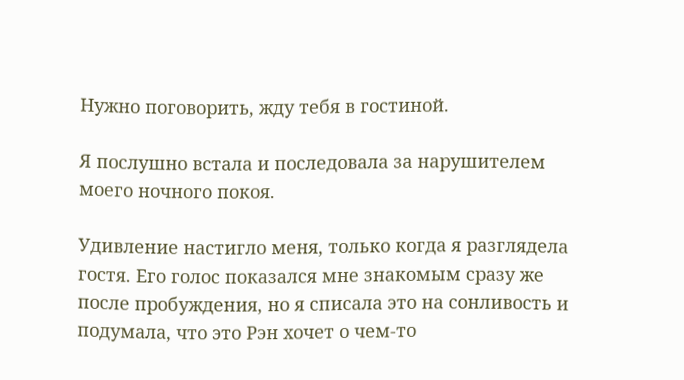Нужно поговорить, жду тебя в гостиной.

Я послушно встала и последовала за нарушителем моего ночного покоя.

Удивление настигло меня, только когда я разглядела гостя. Его голос показался мне знакомым сразу же после пробуждения, но я списала это на сонливость и подумала, что это Рэн хочет о чем-то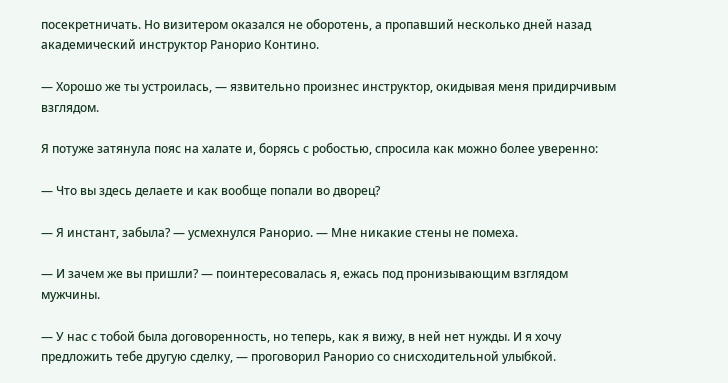посекретничать. Но визитером оказался не оборотень, а пропавший несколько дней назад академический инструктор Ранорио Контино.

— Хорошо же ты устроилась, — язвительно произнес инструктор, окидывая меня придирчивым взглядом.

Я потуже затянула пояс на халате и, борясь с робостью, спросила как можно более уверенно:

— Что вы здесь делаете и как вообще попали во дворец?

— Я инстант, забыла? — усмехнулся Ранорио. — Мне никакие стены не помеха.

— И зачем же вы пришли? — поинтересовалась я, ежась под пронизывающим взглядом мужчины.

— У нас с тобой была договоренность, но теперь, как я вижу, в ней нет нужды. И я хочу предложить тебе другую сделку, — проговорил Ранорио со снисходительной улыбкой.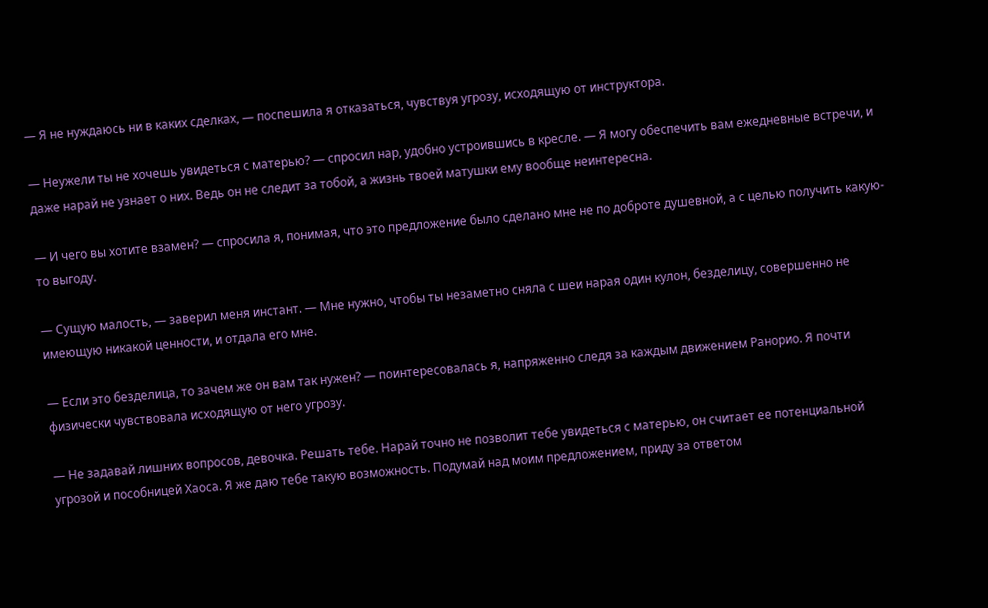— Я не нуждаюсь ни в каких сделках, — поспешила я отказаться, чувствуя угрозу, исходящую от инструктора.

— Неужели ты не хочешь увидеться с матерью? — спросил нар, удобно устроившись в кресле. — Я могу обеспечить вам ежедневные встречи, и даже нарай не узнает о них. Ведь он не следит за тобой, а жизнь твоей матушки ему вообще неинтересна.

— И чего вы хотите взамен? — спросила я, понимая, что это предложение было сделано мне не по доброте душевной, а с целью получить какую-то выгоду.

— Сущую малость, — заверил меня инстант. — Мне нужно, чтобы ты незаметно сняла с шеи нарая один кулон, безделицу, совершенно не имеющую никакой ценности, и отдала его мне.

— Если это безделица, то зачем же он вам так нужен? — поинтересовалась я, напряженно следя за каждым движением Ранорио. Я почти физически чувствовала исходящую от него угрозу.

— Не задавай лишних вопросов, девочка. Решать тебе. Нарай точно не позволит тебе увидеться с матерью, он считает ее потенциальной угрозой и пособницей Хаоса. Я же даю тебе такую возможность. Подумай над моим предложением, приду за ответом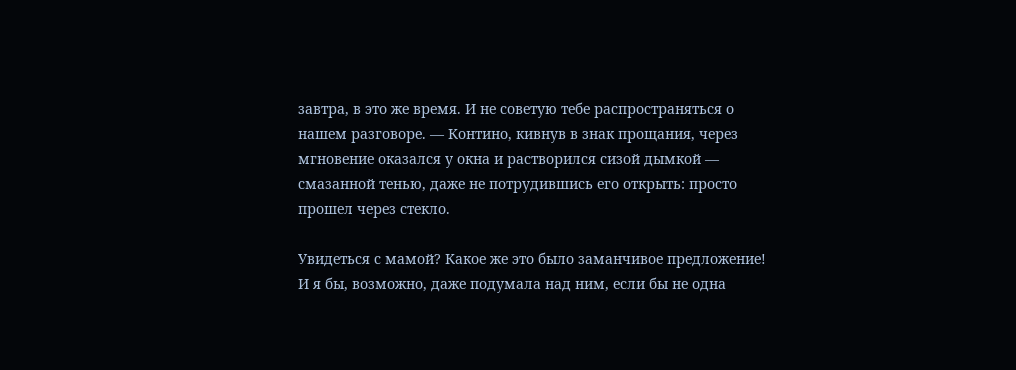завтра, в это же время. И не советую тебе распространяться о нашем разговоре. — Контино, кивнув в знак прощания, через мгновение оказался у окна и растворился сизой дымкой — смазанной тенью, даже не потрудившись его открыть: просто прошел через стекло.

Увидеться с мамой? Какое же это было заманчивое предложение! И я бы, возможно, даже подумала над ним, если бы не одна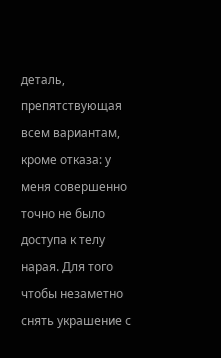деталь, препятствующая всем вариантам, кроме отказа: у меня совершенно точно не было доступа к телу нарая. Для того чтобы незаметно снять украшение с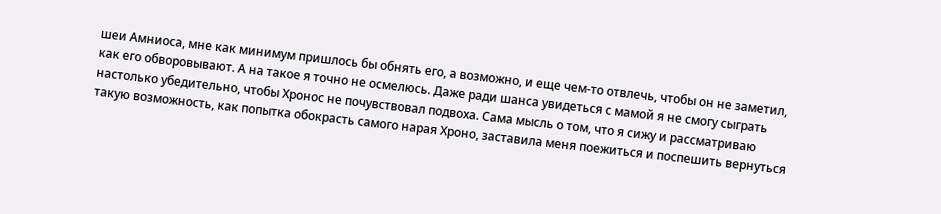шеи Амниоса, мне как минимум пришлось бы обнять его, а возможно, и еще чем-то отвлечь, чтобы он не заметил, как его обворовывают. А на такое я точно не осмелюсь. Даже ради шанса увидеться с мамой я не смогу сыграть настолько убедительно, чтобы Хронос не почувствовал подвоха. Сама мысль о том, что я сижу и рассматриваю такую возможность, как попытка обокрасть самого нарая Хроно, заставила меня поежиться и поспешить вернуться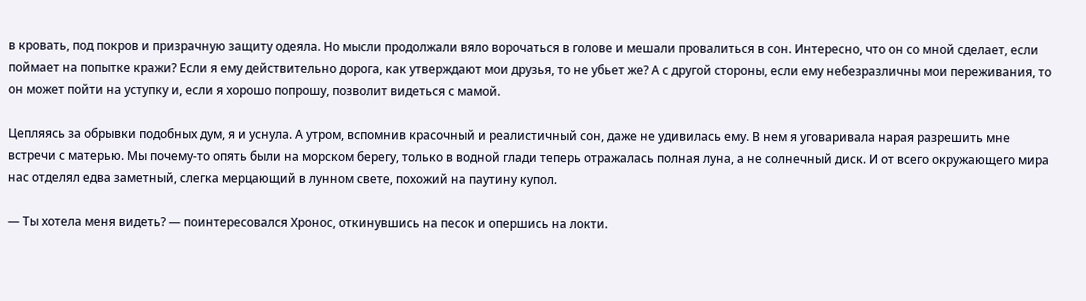в кровать, под покров и призрачную защиту одеяла. Но мысли продолжали вяло ворочаться в голове и мешали провалиться в сон. Интересно, что он со мной сделает, если поймает на попытке кражи? Если я ему действительно дорога, как утверждают мои друзья, то не убьет же? А с другой стороны, если ему небезразличны мои переживания, то он может пойти на уступку и, если я хорошо попрошу, позволит видеться с мамой.

Цепляясь за обрывки подобных дум, я и уснула. А утром, вспомнив красочный и реалистичный сон, даже не удивилась ему. В нем я уговаривала нарая разрешить мне встречи с матерью. Мы почему-то опять были на морском берегу, только в водной глади теперь отражалась полная луна, а не солнечный диск. И от всего окружающего мира нас отделял едва заметный, слегка мерцающий в лунном свете, похожий на паутину купол.

— Ты хотела меня видеть? — поинтересовался Хронос, откинувшись на песок и опершись на локти.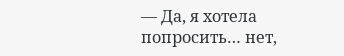— Да, я хотела попросить… нет,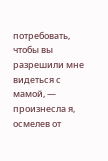потребовать, чтобы вы разрешили мне видеться с мамой, — произнесла я, осмелев от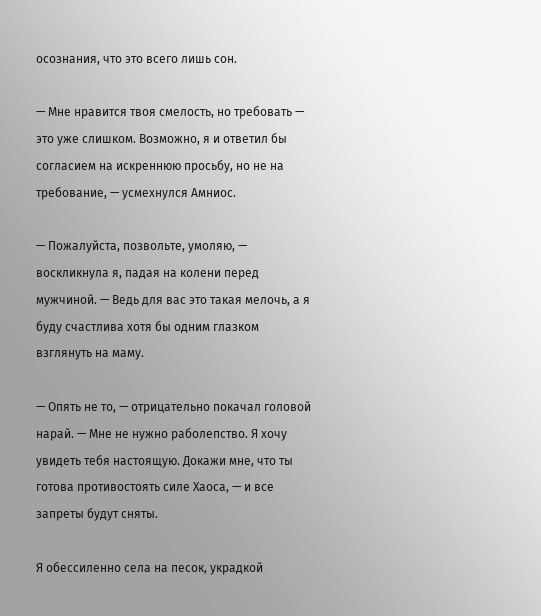осознания, что это всего лишь сон.

— Мне нравится твоя смелость, но требовать — это уже слишком. Возможно, я и ответил бы согласием на искреннюю просьбу, но не на требование, — усмехнулся Амниос.

— Пожалуйста, позвольте, умоляю, — воскликнула я, падая на колени перед мужчиной. — Ведь для вас это такая мелочь, а я буду счастлива хотя бы одним глазком взглянуть на маму.

— Опять не то, — отрицательно покачал головой нарай. — Мне не нужно раболепство. Я хочу увидеть тебя настоящую. Докажи мне, что ты готова противостоять силе Хаоса, — и все запреты будут сняты.

Я обессиленно села на песок, украдкой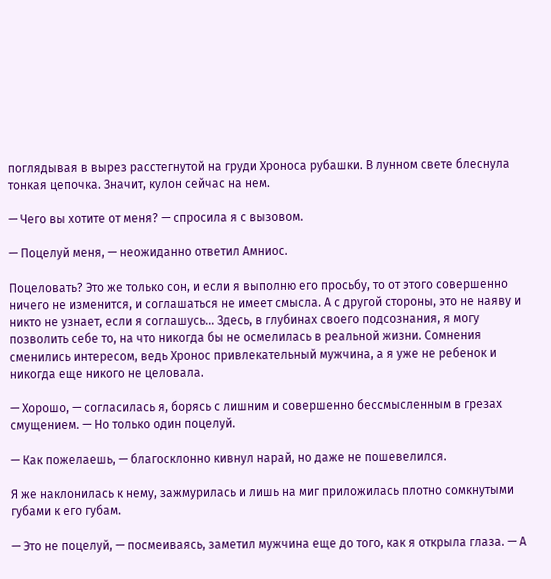поглядывая в вырез расстегнутой на груди Хроноса рубашки. В лунном свете блеснула тонкая цепочка. Значит, кулон сейчас на нем.

— Чего вы хотите от меня? — спросила я с вызовом.

— Поцелуй меня, — неожиданно ответил Амниос.

Поцеловать? Это же только сон, и если я выполню его просьбу, то от этого совершенно ничего не изменится, и соглашаться не имеет смысла. А с другой стороны, это не наяву и никто не узнает, если я соглашусь… Здесь, в глубинах своего подсознания, я могу позволить себе то, на что никогда бы не осмелилась в реальной жизни. Сомнения сменились интересом, ведь Хронос привлекательный мужчина, а я уже не ребенок и никогда еще никого не целовала.

— Хорошо, — согласилась я, борясь с лишним и совершенно бессмысленным в грезах смущением. — Но только один поцелуй.

— Как пожелаешь, — благосклонно кивнул нарай, но даже не пошевелился.

Я же наклонилась к нему, зажмурилась и лишь на миг приложилась плотно сомкнутыми губами к его губам.

— Это не поцелуй, — посмеиваясь, заметил мужчина еще до того, как я открыла глаза. — А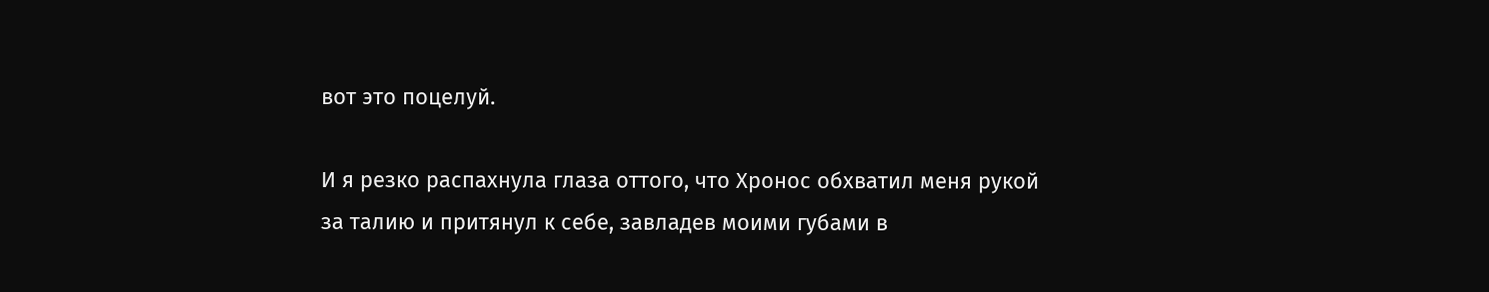вот это поцелуй.

И я резко распахнула глаза оттого, что Хронос обхватил меня рукой за талию и притянул к себе, завладев моими губами в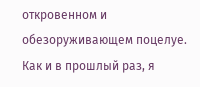откровенном и обезоруживающем поцелуе. Как и в прошлый раз, я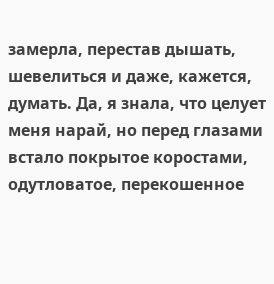замерла, перестав дышать, шевелиться и даже, кажется, думать. Да, я знала, что целует меня нарай, но перед глазами встало покрытое коростами, одутловатое, перекошенное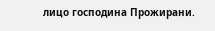лицо господина Прожирани.